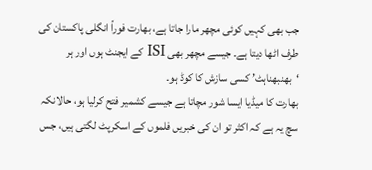جب بھی کہیں کوئی مچھر مارا جاتا ہے، بھارت فوراً انگلی پاکستان کی طرف اٹھا دیتا ہے۔ جیسے مچھر بھی ISI کے ایجنٹ ہوں اور ہر ‘بھنبھناہٹ’ کسی سازش کا کوڈ ہو۔
بھارت کا میڈیا ایسا شور مچاتا ہے جیسے کشمیر فتح کرلیا ہو، حالانکہ سچ یہ ہے کہ اکثر تو ان کی خبریں فلموں کے اسکرپٹ لگتی ہیں، جس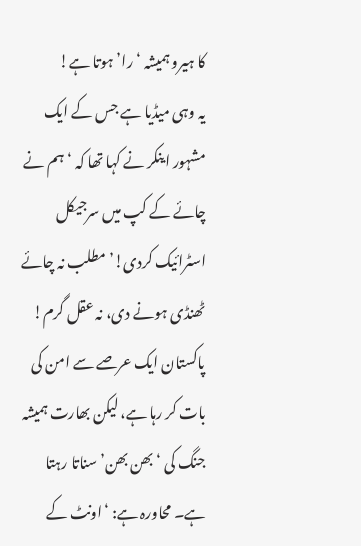کا ہیرو ہمیشہ ‘را’ ہوتا ہے!
یہ وہی میڈیا ہے جس کے ایک مشہور اینکر نے کہا تھا کہ ‘ہم نے چائے کے کپ میں سرجیکل اسٹرائیک کردی!’ مطلب نہ چائے ٹھنڈی ہونے دی، نہ عقل گرم!
پاکستان ایک عرصے سے امن کی بات کر رہا ہے، لیکن بھارت ہمیشہ جنگ کی ‘بھن بھن’ سناتا رہتا ہے۔ محاورہ ہے: ‘اونٹ کے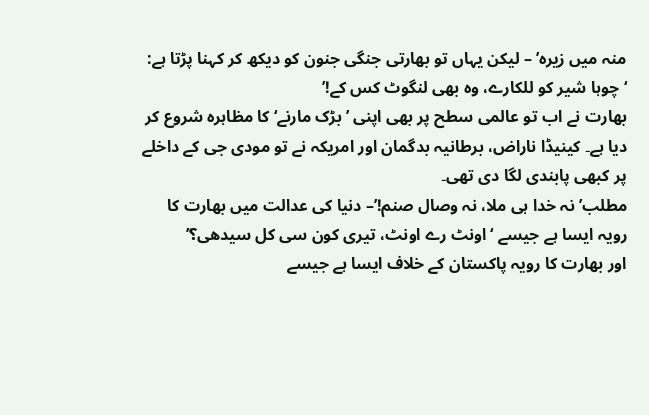منہ میں زیرہ’ – لیکن یہاں تو بھارتی جنگی جنون کو دیکھ کر کہنا پڑتا ہے: ‘چوہا شیر کو للکارے، وہ بھی لنگوٹ کس کے!’
بھارت نے اب تو عالمی سطح پر بھی اپنی ’بڑک مارنے‘ کا مظاہرہ شروع کر دیا ہے۔ کینیڈا ناراض، برطانیہ بدگمان اور امریکہ نے تو مودی جی کے داخلے پر کبھی پابندی لگا دی تھی۔
مطلب’ نہ خدا ہی ملا، نہ وصال صنم!’– دنیا کی عدالت میں بھارت کا رویہ ایسا ہے جیسے ‘اونٹ رے اونٹ، تیری کون سی کل سیدھی؟’
اور بھارت کا رویہ پاکستان کے خلاف ایسا ہے جیسے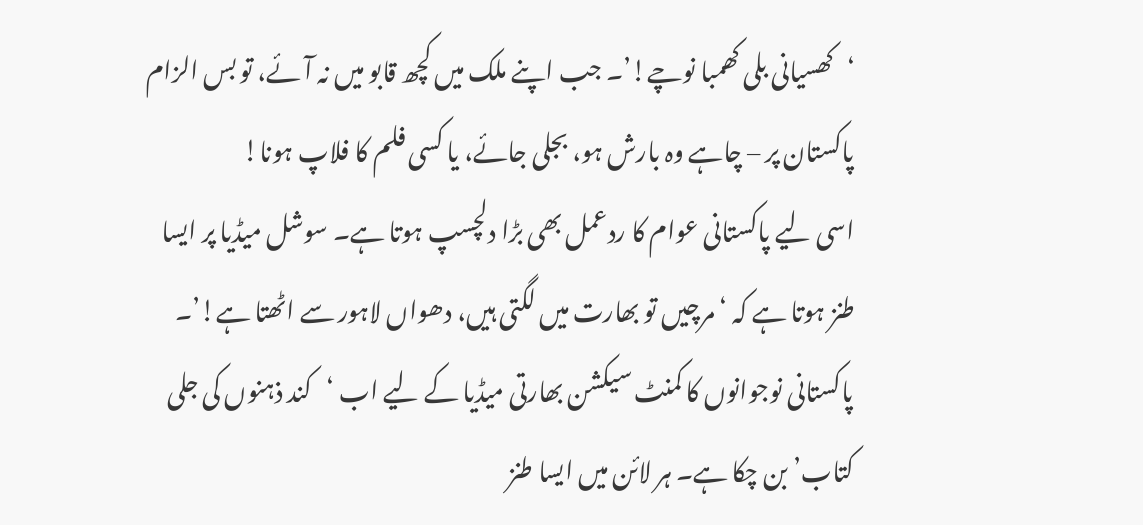‘کھسیانی بلی کھمبا نوچے!’۔ جب اپنے ملک میں کچھ قابو میں نہ آئے، تو بس الزام پاکستان پر – چاہے وہ بارش ہو، بجلی جائے، یا کسی فلم کا فلاپ ہونا!
اسی لیے پاکستانی عوام کا ردعمل بھی بڑا دلچسپ ہوتا ہے۔ سوشل میڈیا پر ایسا طنز ہوتا ہے کہ ‘مرچیں تو بھارت میں لگتی ہیں، دھواں لاہور سے اٹھتا ہے!’۔ پاکستانی نوجوانوں کا کمنٹ سیکشن بھارتی میڈیا کے لیے اب ‘کند ذہنوں کی جلی کتاب’ بن چکا ہے۔ ہر لائن میں ایسا طنز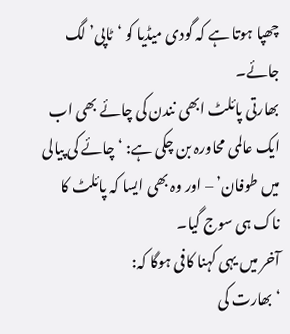چھپا ہوتا ہے کہ گودی میڈیا کو ‘ٹاپی’ لگ جائے۔
بھارتی پائلٹ ابھی نندن کی چائے بھی اب ایک عالمی محاورہ بن چکی ہے: ‘چائے کی پیالی میں طوفان’ – اور وہ بھی ایسا کہ پائلٹ کا ناک ہی سوج گیا۔
آخر میں یہی کہنا کافی ہوگا کہ:
‘بھارت کی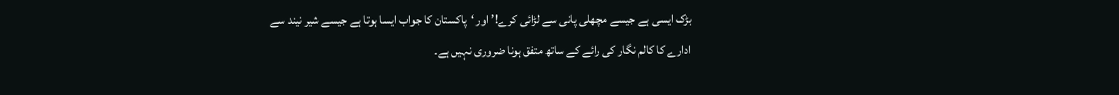بڑک ایسی ہے جیسے مچھلی پانی سے لڑائی کرے!’ اور ‘پاکستان کا جواب ایسا ہوتا ہے جیسے شیر نیند سے
ادارے کا کالم نگار کی رائے کے ساتھ متفق ہونا ضروری نہیں ہے۔